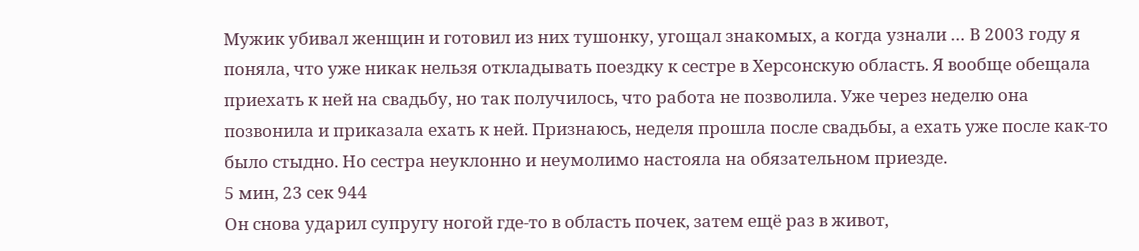Мужик убивал женщин и готовил из них тушонку, угощал знакомых, а когда узнали … В 2003 году я поняла, что уже никак нельзя откладывать поездку к сестре в Херсонскую область. Я вообще обещала приехать к ней на свадьбу, но так получилось, что работа не позволила. Уже через неделю она позвонила и приказала ехать к ней. Признаюсь, неделя прошла после свадьбы, а ехать уже после как-то было стыдно. Но сестра неуклонно и неумолимо настояла на обязательном приезде.
5 мин, 23 сек 944
Он снова ударил супругу ногой где-то в область почек, затем ещё раз в живот,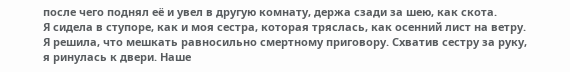после чего поднял её и увел в другую комнату, держа сзади за шею, как скота.
Я сидела в ступоре, как и моя сестра, которая тряслась, как осенний лист на ветру. Я решила, что мешкать равносильно смертному приговору. Схватив сестру за руку, я ринулась к двери. Наше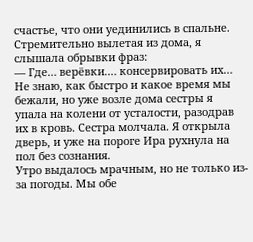счастье, что они уединились в спальне. Стремительно вылетая из дома, я слышала обрывки фраз:
— Где… верёвки.… консервировать их… Не знаю, как быстро и какое время мы бежали, но уже возле дома сестры я упала на колени от усталости, разодрав их в кровь. Сестра молчала. Я открыла дверь, и уже на пороге Ира рухнула на пол без сознания.
Утро выдалось мрачным, но не только из-за погоды. Мы обе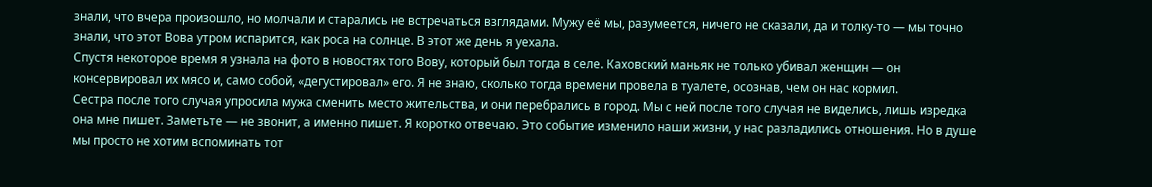знали, что вчера произошло, но молчали и старались не встречаться взглядами. Мужу её мы, разумеется, ничего не сказали, да и толку-то — мы точно знали, что этот Вова утром испарится, как роса на солнце. В этот же день я уехала.
Спустя некоторое время я узнала на фото в новостях того Вову, который был тогда в селе. Каховский маньяк не только убивал женщин — он консервировал их мясо и, само собой, «дегустировал» его. Я не знаю, сколько тогда времени провела в туалете, осознав, чем он нас кормил.
Сестра после того случая упросила мужа сменить место жительства, и они перебрались в город. Мы с ней после того случая не виделись, лишь изредка она мне пишет. Заметьте — не звонит, а именно пишет. Я коротко отвечаю. Это событие изменило наши жизни, у нас разладились отношения. Но в душе мы просто не хотим вспоминать тот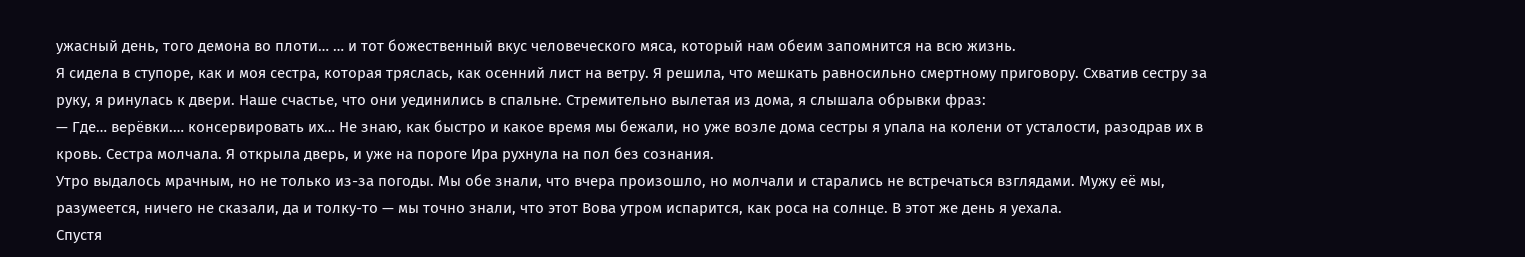ужасный день, того демона во плоти… … и тот божественный вкус человеческого мяса, который нам обеим запомнится на всю жизнь.
Я сидела в ступоре, как и моя сестра, которая тряслась, как осенний лист на ветру. Я решила, что мешкать равносильно смертному приговору. Схватив сестру за руку, я ринулась к двери. Наше счастье, что они уединились в спальне. Стремительно вылетая из дома, я слышала обрывки фраз:
— Где… верёвки.… консервировать их… Не знаю, как быстро и какое время мы бежали, но уже возле дома сестры я упала на колени от усталости, разодрав их в кровь. Сестра молчала. Я открыла дверь, и уже на пороге Ира рухнула на пол без сознания.
Утро выдалось мрачным, но не только из-за погоды. Мы обе знали, что вчера произошло, но молчали и старались не встречаться взглядами. Мужу её мы, разумеется, ничего не сказали, да и толку-то — мы точно знали, что этот Вова утром испарится, как роса на солнце. В этот же день я уехала.
Спустя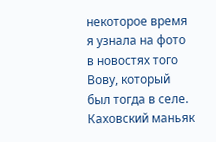некоторое время я узнала на фото в новостях того Вову, который был тогда в селе. Каховский маньяк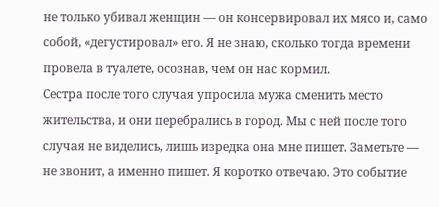не только убивал женщин — он консервировал их мясо и, само собой, «дегустировал» его. Я не знаю, сколько тогда времени провела в туалете, осознав, чем он нас кормил.
Сестра после того случая упросила мужа сменить место жительства, и они перебрались в город. Мы с ней после того случая не виделись, лишь изредка она мне пишет. Заметьте — не звонит, а именно пишет. Я коротко отвечаю. Это событие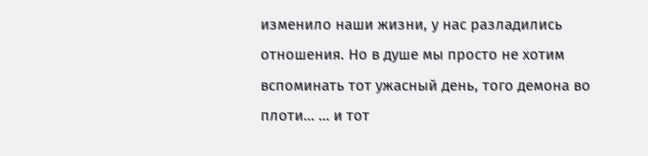изменило наши жизни, у нас разладились отношения. Но в душе мы просто не хотим вспоминать тот ужасный день, того демона во плоти… … и тот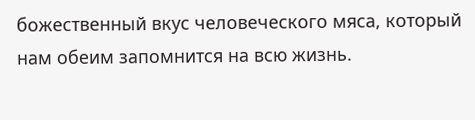божественный вкус человеческого мяса, который нам обеим запомнится на всю жизнь.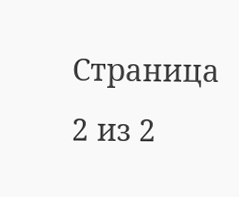Страница 2 из 2